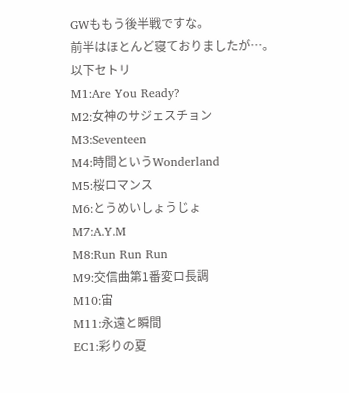GWももう後半戦ですな。
前半はほとんど寝ておりましたが…。
以下セトリ
M1:Are You Ready?
M2:女神のサジェスチョン
M3:Seventeen
M4:時間というWonderland
M5:桜ロマンス
M6:とうめいしょうじょ
M7:A.Y.M
M8:Run Run Run
M9:交信曲第1番変ロ長調
M10:宙
M11:永遠と瞬間
EC1:彩りの夏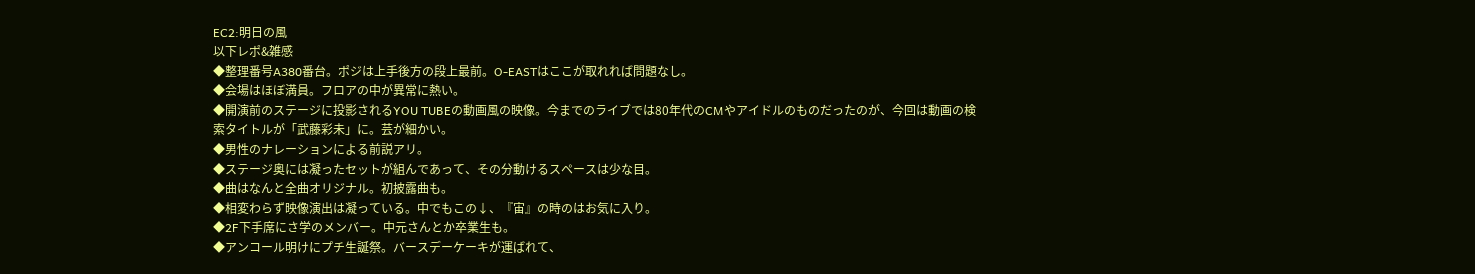EC2:明日の風
以下レポ&雑感
◆整理番号A380番台。ポジは上手後方の段上最前。O-EASTはここが取れれば問題なし。
◆会場はほぼ満員。フロアの中が異常に熱い。
◆開演前のステージに投影されるYOU TUBEの動画風の映像。今までのライブでは80年代のCMやアイドルのものだったのが、今回は動画の検索タイトルが「武藤彩未」に。芸が細かい。
◆男性のナレーションによる前説アリ。
◆ステージ奥には凝ったセットが組んであって、その分動けるスペースは少な目。
◆曲はなんと全曲オリジナル。初披露曲も。
◆相変わらず映像演出は凝っている。中でもこの↓、『宙』の時のはお気に入り。
◆2F下手席にさ学のメンバー。中元さんとか卒業生も。
◆アンコール明けにプチ生誕祭。バースデーケーキが運ばれて、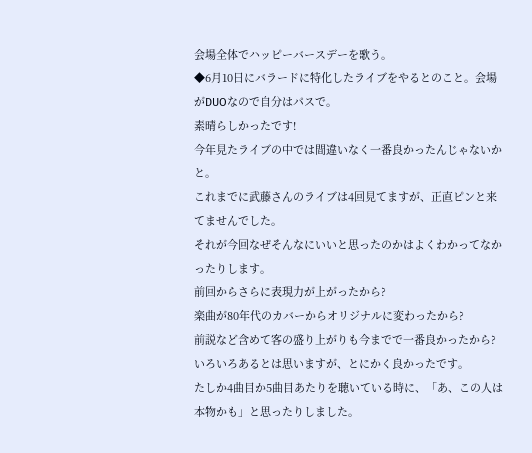会場全体でハッピーバースデーを歌う。
◆6月10日にバラードに特化したライブをやるとのこと。会場がDUOなので自分はパスで。
素晴らしかったです!
今年見たライブの中では間違いなく一番良かったんじゃないかと。
これまでに武藤さんのライブは4回見てますが、正直ピンと来てませんでした。
それが今回なぜそんなにいいと思ったのかはよくわかってなかったりします。
前回からさらに表現力が上がったから?
楽曲が80年代のカバーからオリジナルに変わったから?
前説など含めて客の盛り上がりも今までで一番良かったから?
いろいろあるとは思いますが、とにかく良かったです。
たしか4曲目か5曲目あたりを聴いている時に、「あ、この人は本物かも」と思ったりしました。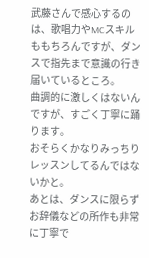武藤さんで感心するのは、歌唱力やMCスキルももちろんですが、ダンスで指先まで意識の行き届いているところ。
曲調的に激しくはないんですが、すごく丁寧に踊ります。
おそらくかなりみっちりレッスンしてるんではないかと。
あとは、ダンスに限らずお辞儀などの所作も非常に丁寧で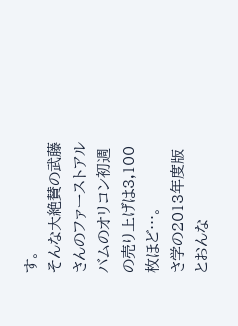す。
そんな大絶賛の武藤さんのファーストアルバムのオリコン初週の売り上げは3,100枚ほど…。
さ学の2013年度版とおんな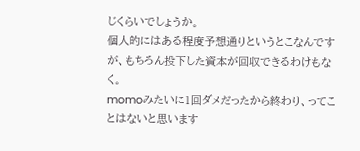じくらいでしょうか。
個人的にはある程度予想通りというとこなんですが、もちろん投下した資本が回収できるわけもなく。
momoみたいに1回ダメだったから終わり、ってことはないと思います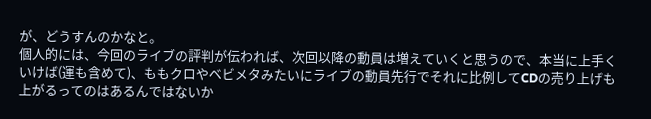が、どうすんのかなと。
個人的には、今回のライブの評判が伝われば、次回以降の動員は増えていくと思うので、本当に上手くいけば(運も含めて)、ももクロやベビメタみたいにライブの動員先行でそれに比例してCDの売り上げも上がるってのはあるんではないか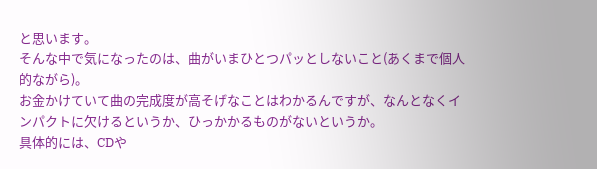と思います。
そんな中で気になったのは、曲がいまひとつパッとしないこと(あくまで個人的ながら)。
お金かけていて曲の完成度が高そげなことはわかるんですが、なんとなくインパクトに欠けるというか、ひっかかるものがないというか。
具体的には、CDや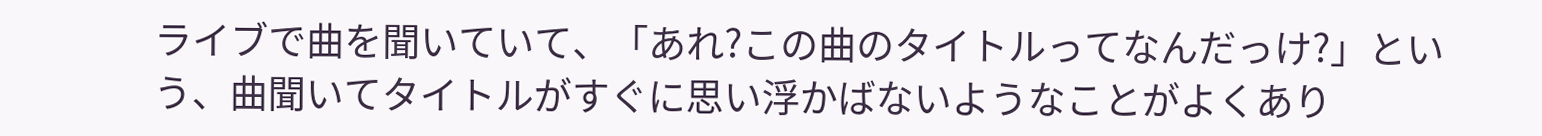ライブで曲を聞いていて、「あれ?この曲のタイトルってなんだっけ?」という、曲聞いてタイトルがすぐに思い浮かばないようなことがよくあり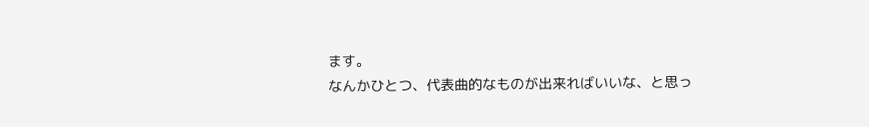ます。
なんかひとつ、代表曲的なものが出来ればいいな、と思っ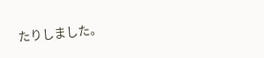たりしました。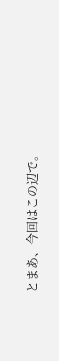とまあ、今回はこの辺で。